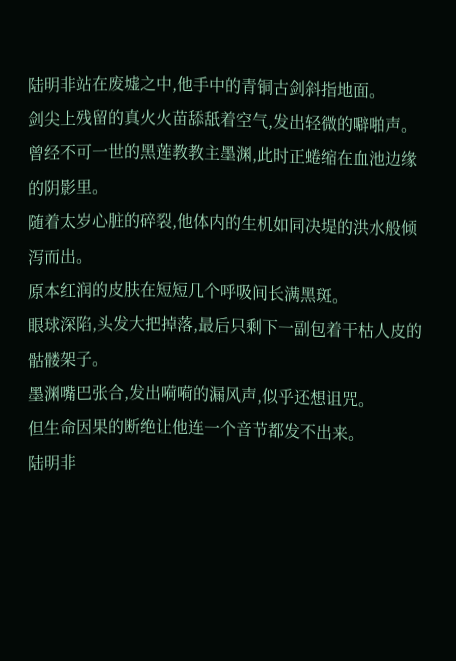陆明非站在废墟之中,他手中的青铜古剑斜指地面。
剑尖上残留的真火火苗舔舐着空气,发出轻微的噼啪声。
曾经不可一世的黑莲教教主墨渊,此时正蜷缩在血池边缘的阴影里。
随着太岁心脏的碎裂,他体内的生机如同决堤的洪水般倾泻而出。
原本红润的皮肤在短短几个呼吸间长满黑斑。
眼球深陷,头发大把掉落,最后只剩下一副包着干枯人皮的骷髅架子。
墨渊嘴巴张合,发出嗬嗬的漏风声,似乎还想诅咒。
但生命因果的断绝让他连一个音节都发不出来。
陆明非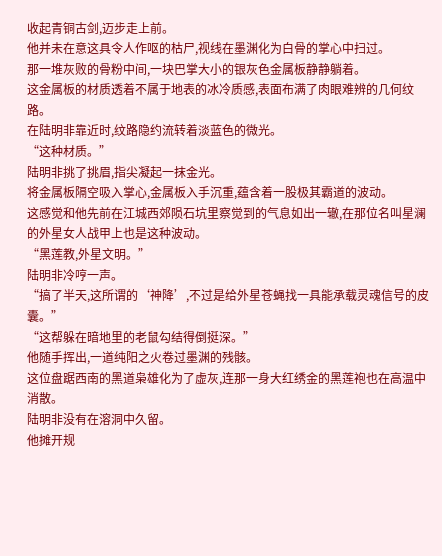收起青铜古剑,迈步走上前。
他并未在意这具令人作呕的枯尸,视线在墨渊化为白骨的掌心中扫过。
那一堆灰败的骨粉中间,一块巴掌大小的银灰色金属板静静躺着。
这金属板的材质透着不属于地表的冰冷质感,表面布满了肉眼难辨的几何纹路。
在陆明非靠近时,纹路隐约流转着淡蓝色的微光。
“这种材质。”
陆明非挑了挑眉,指尖凝起一抹金光。
将金属板隔空吸入掌心,金属板入手沉重,蕴含着一股极其霸道的波动。
这感觉和他先前在江城西郊陨石坑里察觉到的气息如出一辙,在那位名叫星澜的外星女人战甲上也是这种波动。
“黑莲教,外星文明。”
陆明非冷哼一声。
“搞了半天,这所谓的‘神降’,不过是给外星苍蝇找一具能承载灵魂信号的皮囊。”
“这帮躲在暗地里的老鼠勾结得倒挺深。”
他随手挥出,一道纯阳之火卷过墨渊的残骸。
这位盘踞西南的黑道枭雄化为了虚灰,连那一身大红绣金的黑莲袍也在高温中消散。
陆明非没有在溶洞中久留。
他摊开规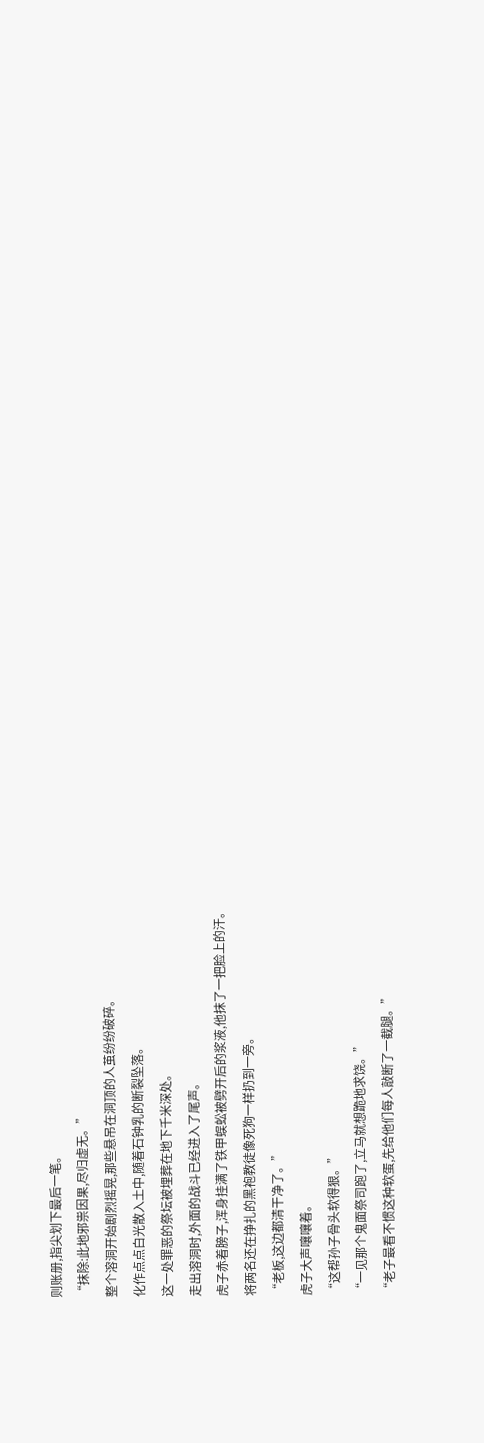则账册,指尖划下最后一笔。
“抹除:此地邪祟因果,尽归虚无。”
整个溶洞开始剧烈摇晃,那些悬吊在洞顶的人茧纷纷破碎。
化作点点白光散入土中,随着石钟乳的断裂坠落。
这一处罪恶的祭坛被埋葬在地下千米深处。
走出溶洞时,外面的战斗已经进入了尾声。
虎子赤着膀子,浑身挂满了铁甲蜈蚣被劈开后的浆液,他抹了一把脸上的汗。
将两名还在挣扎的黑袍教徒像死狗一样扔到一旁。
“老板,这边都清干净了。”
虎子大声嚷嚷着。
“这帮孙子骨头软得狠。”
“一见那个鬼面祭司跑了,立马就想跪地求饶。”
“老子最看不惯这种软蛋,先给他们每人敲断了一截腿。”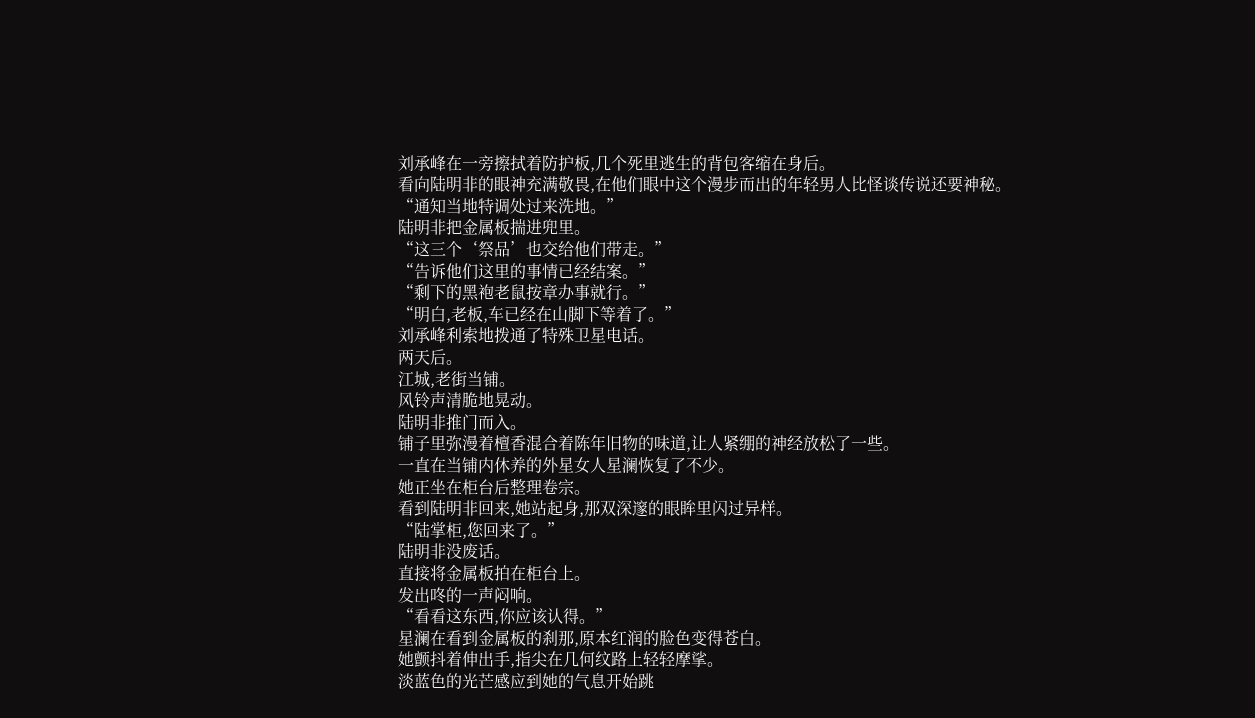刘承峰在一旁擦拭着防护板,几个死里逃生的背包客缩在身后。
看向陆明非的眼神充满敬畏,在他们眼中这个漫步而出的年轻男人比怪谈传说还要神秘。
“通知当地特调处过来洗地。”
陆明非把金属板揣进兜里。
“这三个‘祭品’也交给他们带走。”
“告诉他们这里的事情已经结案。”
“剩下的黑袍老鼠按章办事就行。”
“明白,老板,车已经在山脚下等着了。”
刘承峰利索地拨通了特殊卫星电话。
两天后。
江城,老街当铺。
风铃声清脆地晃动。
陆明非推门而入。
铺子里弥漫着檀香混合着陈年旧物的味道,让人紧绷的神经放松了一些。
一直在当铺内休养的外星女人星澜恢复了不少。
她正坐在柜台后整理卷宗。
看到陆明非回来,她站起身,那双深邃的眼眸里闪过异样。
“陆掌柜,您回来了。”
陆明非没废话。
直接将金属板拍在柜台上。
发出咚的一声闷响。
“看看这东西,你应该认得。”
星澜在看到金属板的刹那,原本红润的脸色变得苍白。
她颤抖着伸出手,指尖在几何纹路上轻轻摩挲。
淡蓝色的光芒感应到她的气息开始跳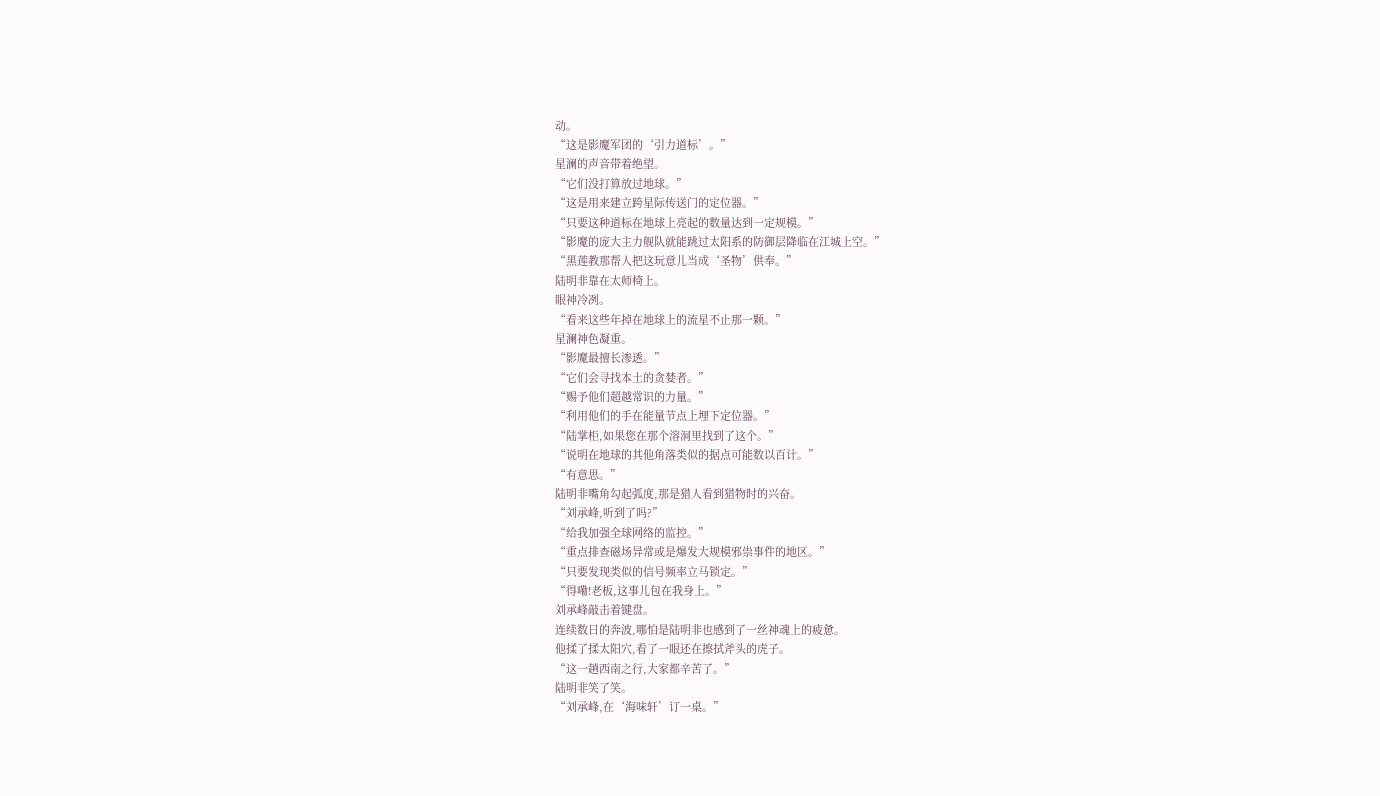动。
“这是影魔军团的‘引力道标’。”
星澜的声音带着绝望。
“它们没打算放过地球。”
“这是用来建立跨星际传送门的定位器。”
“只要这种道标在地球上亮起的数量达到一定规模。”
“影魔的庞大主力舰队就能跳过太阳系的防御层降临在江城上空。”
“黑莲教那帮人把这玩意儿当成‘圣物’供奉。”
陆明非靠在太师椅上。
眼神冷冽。
“看来这些年掉在地球上的流星不止那一颗。”
星澜神色凝重。
“影魔最擅长渗透。”
“它们会寻找本土的贪婪者。”
“赐予他们超越常识的力量。”
“利用他们的手在能量节点上埋下定位器。”
“陆掌柜,如果您在那个溶洞里找到了这个。”
“说明在地球的其他角落类似的据点可能数以百计。”
“有意思。”
陆明非嘴角勾起弧度,那是猎人看到猎物时的兴奋。
“刘承峰,听到了吗?”
“给我加强全球网络的监控。”
“重点排查磁场异常或是爆发大规模邪祟事件的地区。”
“只要发现类似的信号频率立马锁定。”
“得嘞!老板,这事儿包在我身上。”
刘承峰敲击着键盘。
连续数日的奔波,哪怕是陆明非也感到了一丝神魂上的疲惫。
他揉了揉太阳穴,看了一眼还在擦拭斧头的虎子。
“这一趟西南之行,大家都辛苦了。”
陆明非笑了笑。
“刘承峰,在‘海味轩’订一桌。”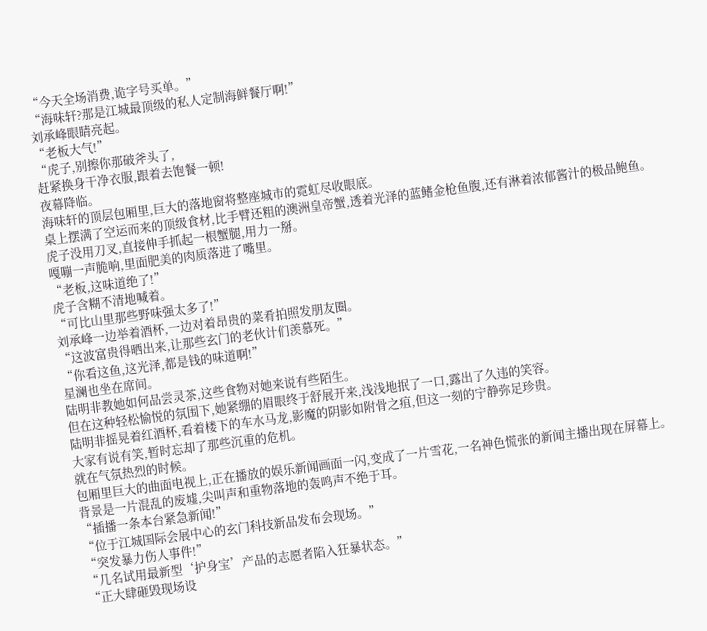“今天全场消费,诡字号买单。”
“海味轩?那是江城最顶级的私人定制海鲜餐厅啊!”
刘承峰眼睛亮起。
“老板大气!”
“虎子,别擦你那破斧头了,
赶紧换身干净衣服,跟着去饱餐一顿!
夜幕降临。
海味轩的顶层包厢里,巨大的落地窗将整座城市的霓虹尽收眼底。
桌上摆满了空运而来的顶级食材,比手臂还粗的澳洲皇帝蟹,透着光泽的蓝鳍金枪鱼腹,还有淋着浓郁酱汁的极品鲍鱼。
虎子没用刀叉,直接伸手抓起一根蟹腿,用力一掰。
嘎嘣一声脆响,里面肥美的肉质落进了嘴里。
“老板,这味道绝了!”
虎子含糊不清地喊着。
“可比山里那些野味强太多了!”
刘承峰一边举着酒杯,一边对着昂贵的菜肴拍照发朋友圈。
“这波富贵得晒出来,让那些玄门的老伙计们羡慕死。”
“你看这鱼,这光泽,都是钱的味道啊!”
星澜也坐在席间。
陆明非教她如何品尝灵茶,这些食物对她来说有些陌生。
但在这种轻松愉悦的氛围下,她紧绷的眉眼终于舒展开来,浅浅地抿了一口,露出了久违的笑容。
陆明非摇晃着红酒杯,看着楼下的车水马龙,影魔的阴影如附骨之疽,但这一刻的宁静弥足珍贵。
大家有说有笑,暂时忘却了那些沉重的危机。
就在气氛热烈的时候。
包厢里巨大的曲面电视上,正在播放的娱乐新闻画面一闪,变成了一片雪花,一名神色慌张的新闻主播出现在屏幕上。
背景是一片混乱的废墟,尖叫声和重物落地的轰鸣声不绝于耳。
“插播一条本台紧急新闻!”
“位于江城国际会展中心的玄门科技新品发布会现场。”
“突发暴力伤人事件!”
“几名试用最新型‘护身宝’产品的志愿者陷入狂暴状态。”
“正大肆砸毁现场设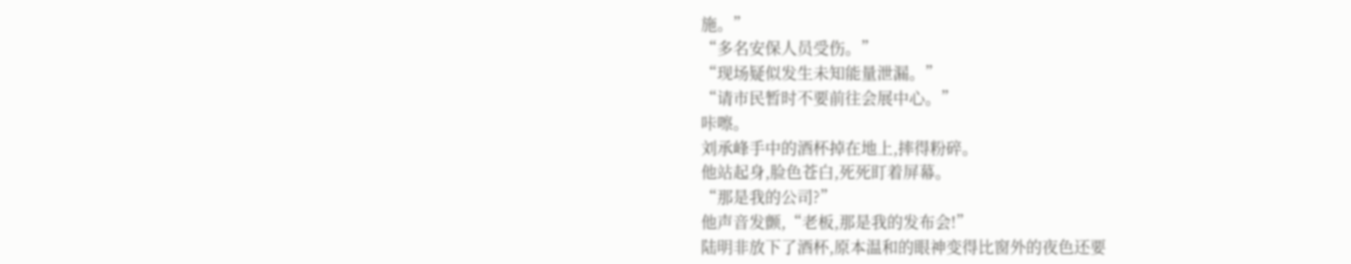施。”
“多名安保人员受伤。”
“现场疑似发生未知能量泄漏。”
“请市民暂时不要前往会展中心。”
咔嚓。
刘承峰手中的酒杯掉在地上,摔得粉碎。
他站起身,脸色苍白,死死盯着屏幕。
“那是我的公司?”
他声音发颤,“老板,那是我的发布会!”
陆明非放下了酒杯,原本温和的眼神变得比窗外的夜色还要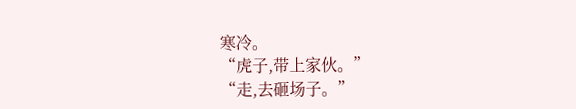寒冷。
“虎子,带上家伙。”
“走,去砸场子。”